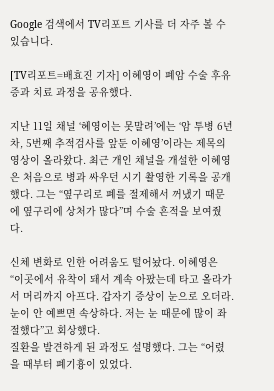Google 검색에서 TV리포트 기사를 더 자주 볼 수 있습니다.

[TV리포트=배효진 기자] 이혜영이 폐암 수술 후유증과 치료 과정을 공유했다.

지난 11일 채널 ‘혜영이는 못말려’에는 ‘암 투병 6년 차, 5번째 추적검사를 앞둔 이혜영’이라는 제목의 영상이 올라왔다. 최근 개인 채널을 개설한 이혜영은 처음으로 병과 싸우던 시기 촬영한 기록을 공개했다. 그는 “옆구리로 폐를 절제해서 꺼냈기 때문에 옆구리에 상처가 많다”며 수술 흔적을 보여줬다.

신체 변화로 인한 어려움도 털어놨다. 이혜영은 “이곳에서 유착이 돼서 계속 아팠는데 타고 올라가서 머리까지 아프다. 갑자기 증상이 눈으로 오더라. 눈이 안 예쁘면 속상하다. 저는 눈 때문에 많이 좌절했다”고 회상했다.
질환을 발견하게 된 과정도 설명했다. 그는 “어렸을 때부터 폐기흉이 있었다.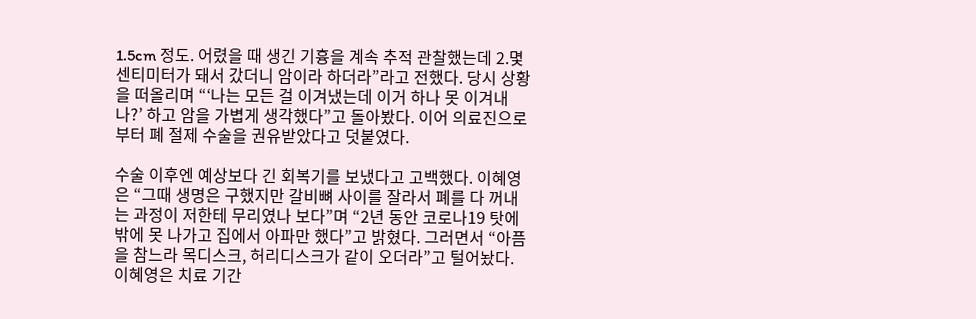1.5cm 정도. 어렸을 때 생긴 기흉을 계속 추적 관찰했는데 2.몇 센티미터가 돼서 갔더니 암이라 하더라”라고 전했다. 당시 상황을 떠올리며 “‘나는 모든 걸 이겨냈는데 이거 하나 못 이겨내나?’ 하고 암을 가볍게 생각했다”고 돌아봤다. 이어 의료진으로부터 폐 절제 수술을 권유받았다고 덧붙였다.

수술 이후엔 예상보다 긴 회복기를 보냈다고 고백했다. 이혜영은 “그때 생명은 구했지만 갈비뼈 사이를 잘라서 폐를 다 꺼내는 과정이 저한테 무리였나 보다”며 “2년 동안 코로나19 탓에 밖에 못 나가고 집에서 아파만 했다”고 밝혔다. 그러면서 “아픔을 참느라 목디스크, 허리디스크가 같이 오더라”고 털어놨다.
이혜영은 치료 기간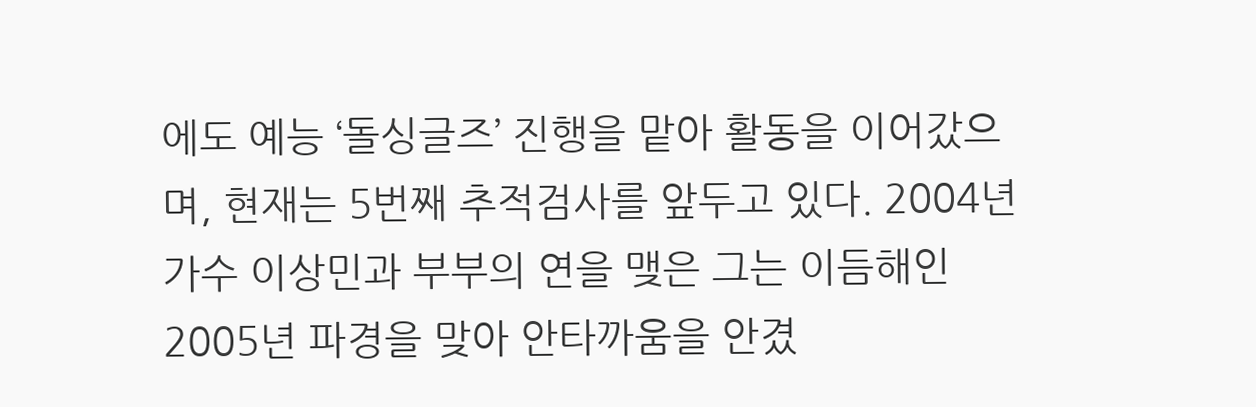에도 예능 ‘돌싱글즈’ 진행을 맡아 활동을 이어갔으며, 현재는 5번째 추적검사를 앞두고 있다. 2004년 가수 이상민과 부부의 연을 맺은 그는 이듬해인 2005년 파경을 맞아 안타까움을 안겼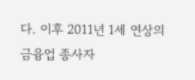다. 이후 2011년 1세 연상의 금융업 종사자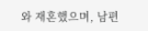와 재혼했으며, 남편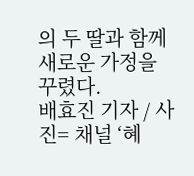의 두 딸과 함께 새로운 가정을 꾸렸다.
배효진 기자 / 사진= 채널 ‘혜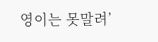영이는 못말려’